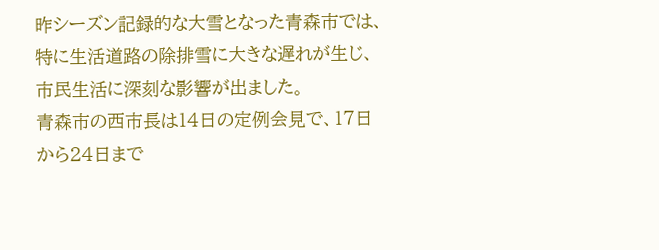昨シーズン記録的な大雪となった青森市では、特に生活道路の除排雪に大きな遅れが生じ、市民生活に深刻な影響が出ました。
青森市の西市長は14日の定例会見で、17日から24日まで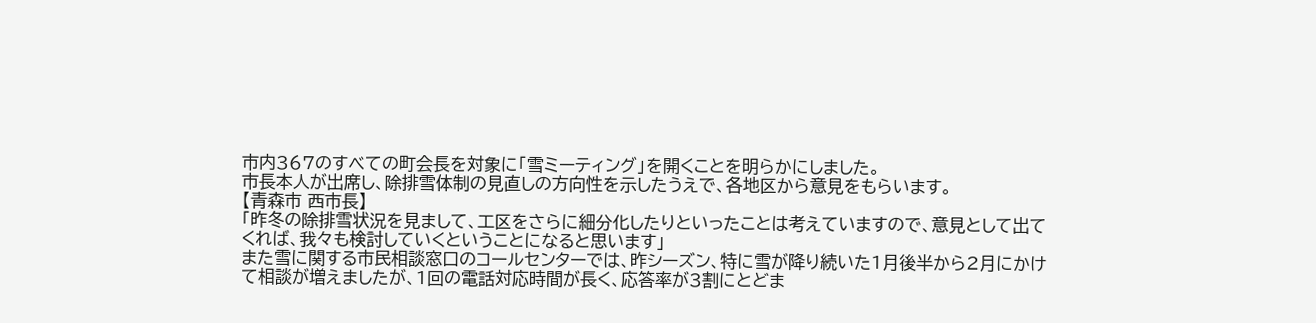市内367のすべての町会長を対象に「雪ミーティング」を開くことを明らかにしました。
市長本人が出席し、除排雪体制の見直しの方向性を示したうえで、各地区から意見をもらいます。
【青森市 西市長】
「昨冬の除排雪状況を見まして、工区をさらに細分化したりといったことは考えていますので、意見として出てくれば、我々も検討していくということになると思います」
また雪に関する市民相談窓口のコールセンターでは、昨シーズン、特に雪が降り続いた1月後半から2月にかけて相談が増えましたが、1回の電話対応時間が長く、応答率が3割にとどま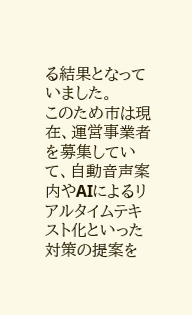る結果となっていました。
このため市は現在、運営事業者を募集していて、自動音声案内やAIによるリアルタイムテキスト化といった対策の提案を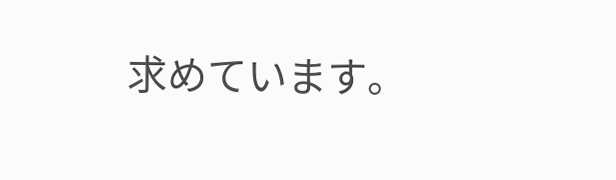求めています。